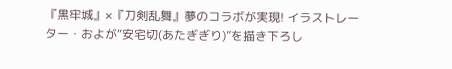『黒牢城』×『刀剣乱舞』夢のコラボが実現! イラストレーター・およが“安宅切(あたぎぎり)”を描き下ろし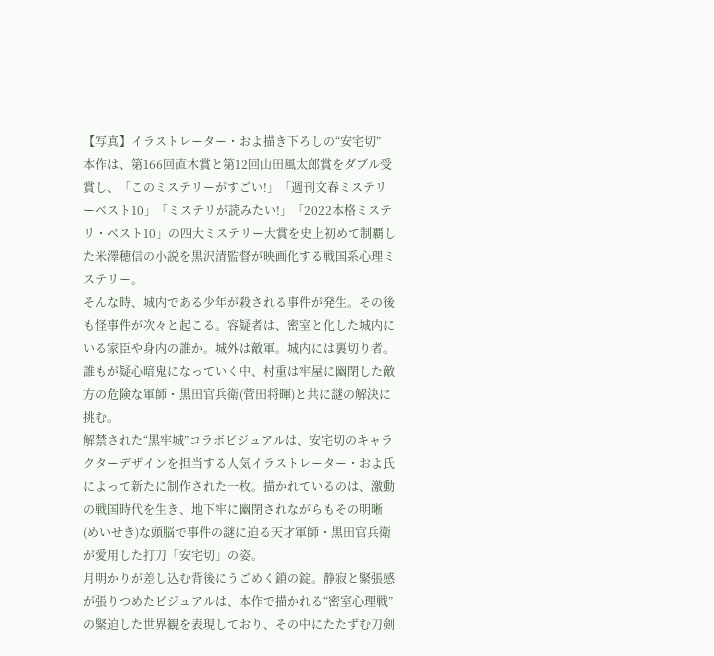【写真】イラストレーター・およ描き下ろしの“安宅切”
本作は、第166回直木賞と第12回山田風太郎賞をダブル受賞し、「このミステリーがすごい!」「週刊文春ミステリーベスト10」「ミステリが読みたい!」「2022本格ミステリ・ベスト10」の四大ミステリー大賞を史上初めて制覇した米澤穂信の小説を黒沢清監督が映画化する戦国系心理ミステリー。
そんな時、城内である少年が殺される事件が発生。その後も怪事件が次々と起こる。容疑者は、密室と化した城内にいる家臣や身内の誰か。城外は敵軍。城内には裏切り者。誰もが疑心暗鬼になっていく中、村重は牢屋に幽閉した敵方の危険な軍師・黒田官兵衛(菅田将暉)と共に謎の解決に挑む。
解禁された“黒牢城”コラボビジュアルは、安宅切のキャラクターデザインを担当する人気イラストレーター・およ氏によって新たに制作された一枚。描かれているのは、激動の戦国時代を生き、地下牢に幽閉されながらもその明晰(めいせき)な頭脳で事件の謎に迫る天才軍師・黒田官兵衛が愛用した打刀「安宅切」の姿。
月明かりが差し込む背後にうごめく鎖の錠。静寂と緊張感が張りつめたビジュアルは、本作で描かれる“密室心理戦”の緊迫した世界観を表現しており、その中にたたずむ刀剣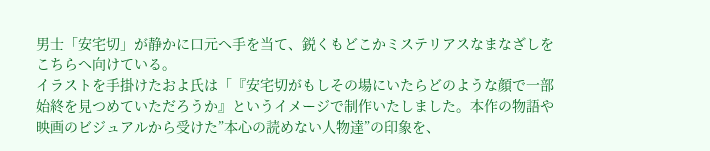男士「安宅切」が静かに口元へ手を当て、鋭くもどこかミステリアスなまなざしをこちらへ向けている。
イラストを手掛けたおよ氏は「『安宅切がもしその場にいたらどのような顔で一部始終を見つめていただろうか』というイメージで制作いたしました。本作の物語や映画のビジュアルから受けた”本心の読めない人物達”の印象を、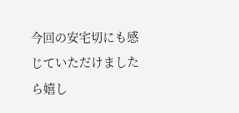今回の安宅切にも感じていただけましたら嬉し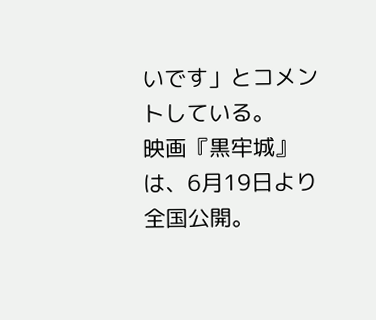いです」とコメントしている。
映画『黒牢城』は、6月19日より全国公開。